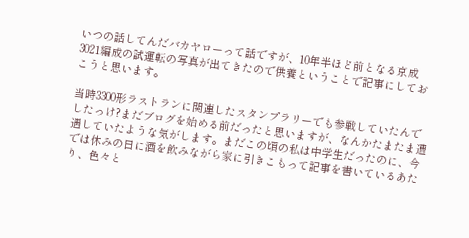いつの話してんだバカヤローって話ですが、10年半ほど前となる京成3021編成の試運転の写真が出てきたので供養ということで記事にしておこうと思います。

当時3300形ラストランに関連したスタンプラリーでも参戦していたんでしたっけ?まだブログを始める前だったと思いますが、なんかたまたま遭遇していたような気がします。まだこの頃の私は中学生だったのに、今では休みの日に酒を飲みながら家に引きこもって記事を書いているあたり、色々と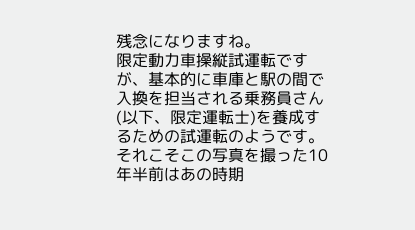残念になりますね。
限定動力車操縦試運転ですが、基本的に車庫と駅の間で入換を担当される乗務員さん(以下、限定運転士)を養成するための試運転のようです。それこそこの写真を撮った10年半前はあの時期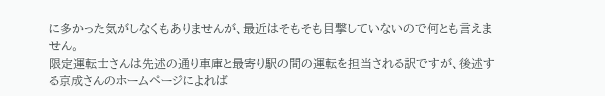に多かった気がしなくもありませんが、最近はそもそも目撃していないので何とも言えません。
限定運転士さんは先述の通り車庫と最寄り駅の間の運転を担当される訳ですが、後述する京成さんのホームページによれば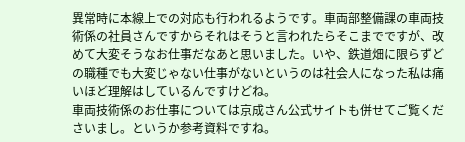異常時に本線上での対応も行われるようです。車両部整備課の車両技術係の社員さんですからそれはそうと言われたらそこまでですが、改めて大変そうなお仕事だなあと思いました。いや、鉄道畑に限らずどの職種でも大変じゃない仕事がないというのは社会人になった私は痛いほど理解はしているんですけどね。
車両技術係のお仕事については京成さん公式サイトも併せてご覧くださいまし。というか参考資料ですね。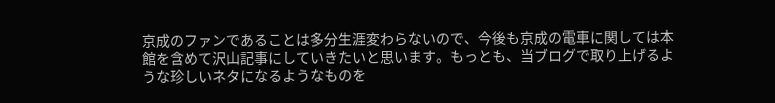京成のファンであることは多分生涯変わらないので、今後も京成の電車に関しては本館を含めて沢山記事にしていきたいと思います。もっとも、当ブログで取り上げるような珍しいネタになるようなものを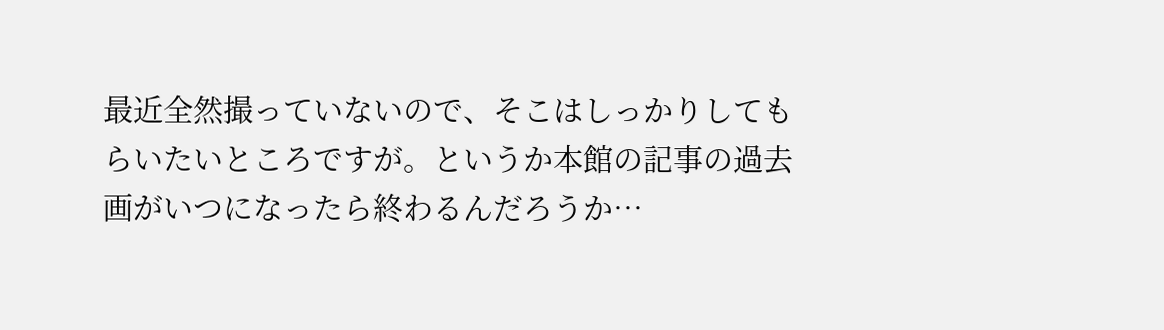最近全然撮っていないので、そこはしっかりしてもらいたいところですが。というか本館の記事の過去画がいつになったら終わるんだろうか…